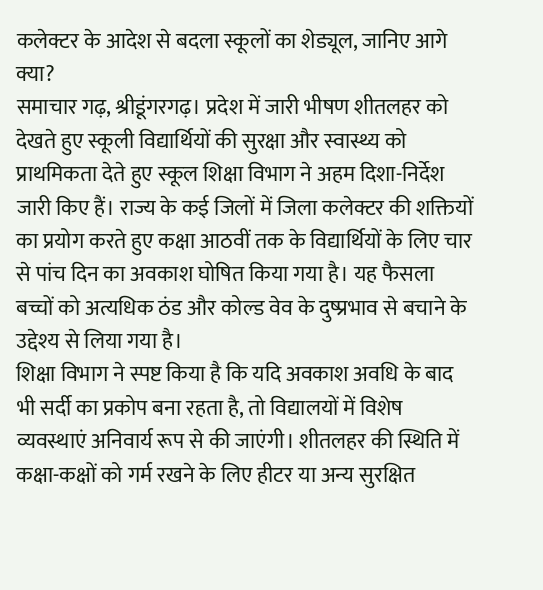कलेक्टर के आदेश से बदला स्कूलों का शेड्यूल, जानिए आगे क्या?
समाचार गढ़, श्रीडूंगरगढ़। प्रदेश में जारी भीषण शीतलहर को देखते हुए स्कूली विद्यार्थियों की सुरक्षा और स्वास्थ्य को प्राथमिकता देते हुए स्कूल शिक्षा विभाग ने अहम दिशा-निर्देश जारी किए हैं। राज्य के कई जिलों में जिला कलेक्टर की शक्तियों का प्रयोग करते हुए कक्षा आठवीं तक के विद्यार्थियों के लिए चार से पांच दिन का अवकाश घोषित किया गया है। यह फैसला बच्चों को अत्यधिक ठंड और कोल्ड वेव के दुष्प्रभाव से बचाने के उद्देश्य से लिया गया है।
शिक्षा विभाग ने स्पष्ट किया है कि यदि अवकाश अवधि के बाद भी सर्दी का प्रकोप बना रहता है, तो विद्यालयों में विशेष व्यवस्थाएं अनिवार्य रूप से की जाएंगी। शीतलहर की स्थिति में कक्षा-कक्षों को गर्म रखने के लिए हीटर या अन्य सुरक्षित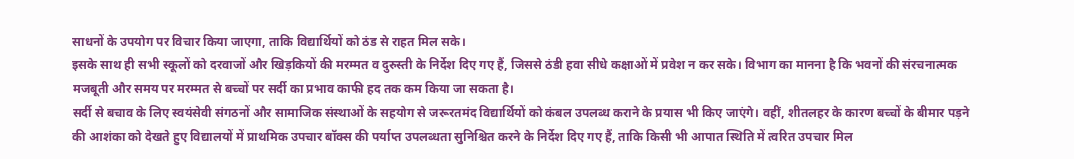साधनों के उपयोग पर विचार किया जाएगा, ताकि विद्यार्थियों को ठंड से राहत मिल सके।
इसके साथ ही सभी स्कूलों को दरवाजों और खिड़कियों की मरम्मत व दुरुस्ती के निर्देश दिए गए हैं, जिससे ठंडी हवा सीधे कक्षाओं में प्रवेश न कर सके। विभाग का मानना है कि भवनों की संरचनात्मक मजबूती और समय पर मरम्मत से बच्चों पर सर्दी का प्रभाव काफी हद तक कम किया जा सकता है।
सर्दी से बचाव के लिए स्वयंसेवी संगठनों और सामाजिक संस्थाओं के सहयोग से जरूरतमंद विद्यार्थियों को कंबल उपलब्ध कराने के प्रयास भी किए जाएंगे। वहीं, शीतलहर के कारण बच्चों के बीमार पड़ने की आशंका को देखते हुए विद्यालयों में प्राथमिक उपचार बॉक्स की पर्याप्त उपलब्धता सुनिश्चित करने के निर्देश दिए गए हैं, ताकि किसी भी आपात स्थिति में त्वरित उपचार मिल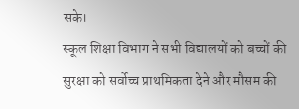सके।
स्कूल शिक्षा विभाग ने सभी विद्यालयों को बच्चों की सुरक्षा को सर्वोच्च प्राथमिकता देने और मौसम की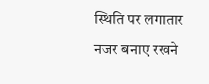स्थिति पर लगातार नजर बनाए रखने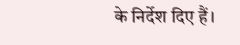के निर्देश दिए हैं।